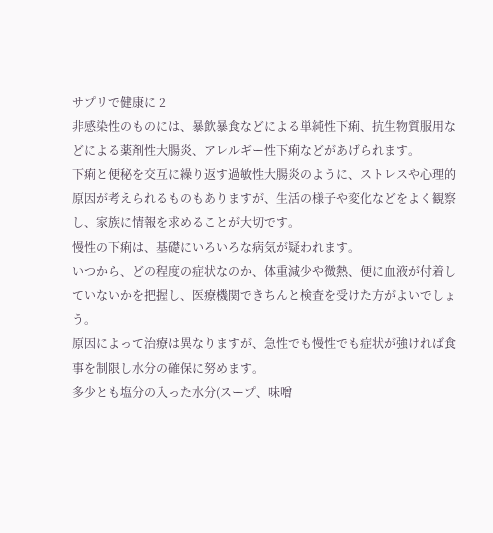サプリで健康に 2
非感染性のものには、暴飲暴食などによる単純性下痢、抗生物質服用などによる薬剤性大腸炎、アレルギー性下痢などがあげられます。
下痢と便秘を交互に繰り返す過敏性大腸炎のように、ストレスや心理的原因が考えられるものもありますが、生活の様子や変化などをよく観察し、家族に情報を求めることが大切です。
慢性の下痢は、基礎にいろいろな病気が疑われます。
いつから、どの程度の症状なのか、体重減少や微熱、便に血液が付着していないかを把握し、医療機関できちんと検査を受けた方がよいでしょう。
原因によって治療は異なりますが、急性でも慢性でも症状が強ければ食事を制限し水分の確保に努めます。
多少とも塩分の入った水分(スープ、味噌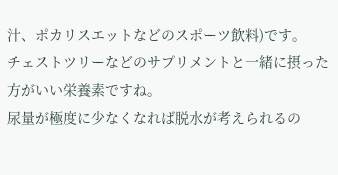汁、ポカリスエットなどのスポーツ飲料)です。
チェストツリーなどのサプリメントと一緒に摂った方がいい栄養素ですね。
尿量が極度に少なくなれば脱水が考えられるの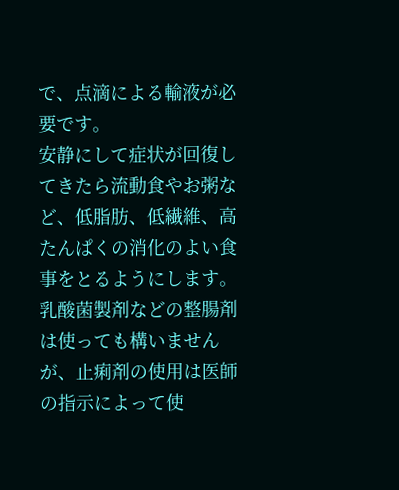で、点滴による輸液が必要です。
安静にして症状が回復してきたら流動食やお粥など、低脂肪、低繊維、高たんぱくの消化のよい食事をとるようにします。
乳酸菌製剤などの整腸剤は使っても構いませんが、止痢剤の使用は医師の指示によって使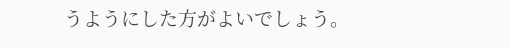うようにした方がよいでしょう。